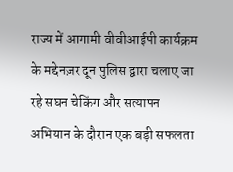राज्य में आगामी वीवीआईपी कार्यक्रम के मद्देनज़र दून पुलिस द्वारा चलाए जा रहे सघन चेकिंग और सत्यापन अभियान के दौरान एक बड़ी सफलता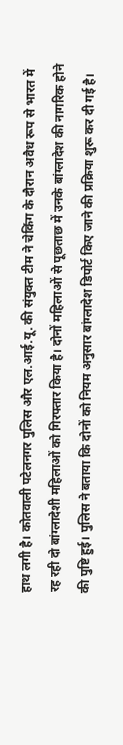हाथ लगी है। कोतवाली पटेलनगर पुलिस और एल.आई.यू. की संयुक्त टीम ने चेकिंग के दौरान अवैध रूप से भारत में रह रही दो बांग्लादेशी महिलाओं को गिरफ्तार किया है। दोनों महिलाओं से पूछताछ में उनके बांग्लादेश की नागरिक होने की पुष्टि हुई। पुलिस ने बताया कि दोनों को नियम अनुसार बांग्लादेश डिपोर्ट किए जाने की प्रक्रिया शुरू कर दी गई है।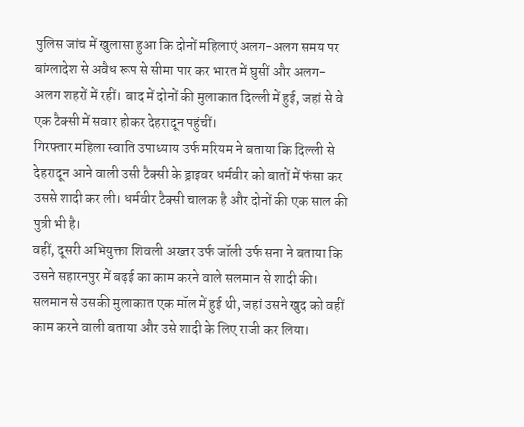पुलिस जांच में खुलासा हुआ कि दोनों महिलाएं अलग-अलग समय पर बांग्लादेश से अवैध रूप से सीमा पार कर भारत में घुसीं और अलग-अलग शहरों में रहीं। बाद में दोनों की मुलाकात दिल्ली में हुई, जहां से वे एक टैक्सी में सवार होकर देहरादून पहुंचीं।
गिरफ्तार महिला स्वाति उपाध्याय उर्फ मरियम ने बताया कि दिल्ली से देहरादून आने वाली उसी टैक्सी के ड्राइवर धर्मवीर को बातों में फंसा कर उससे शादी कर ली। धर्मवीर टैक्सी चालक है और दोनों की एक साल की पुत्री भी है।
वहीं, दूसरी अभियुक्ता शिवली अख्तर उर्फ जॉली उर्फ सना ने बताया कि उसने सहारनपुर में बढ़ई का काम करने वाले सलमान से शादी की। सलमान से उसकी मुलाकात एक मॉल में हुई थी, जहां उसने खुद को वहीं काम करने वाली बताया और उसे शादी के लिए राजी कर लिया।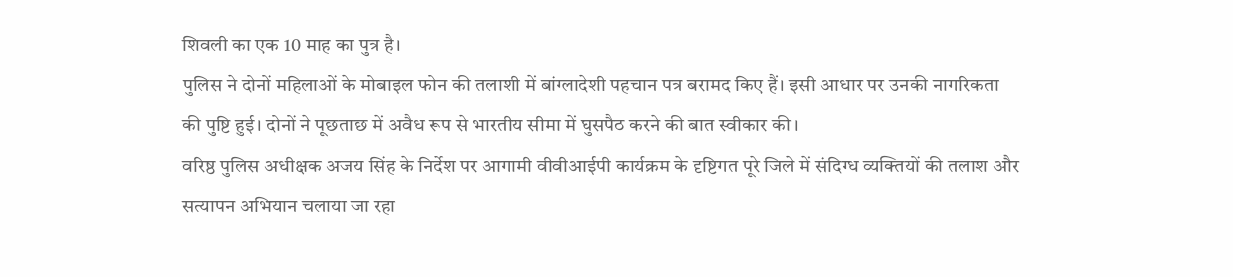शिवली का एक 10 माह का पुत्र है।
पुलिस ने दोनों महिलाओं के मोबाइल फोन की तलाशी में बांग्लादेशी पहचान पत्र बरामद किए हैं। इसी आधार पर उनकी नागरिकता की पुष्टि हुई। दोनों ने पूछताछ में अवैध रूप से भारतीय सीमा में घुसपैठ करने की बात स्वीकार की।
वरिष्ठ पुलिस अधीक्षक अजय सिंह के निर्देश पर आगामी वीवीआईपी कार्यक्रम के दृष्टिगत पूरे जिले में संदिग्ध व्यक्तियों की तलाश और सत्यापन अभियान चलाया जा रहा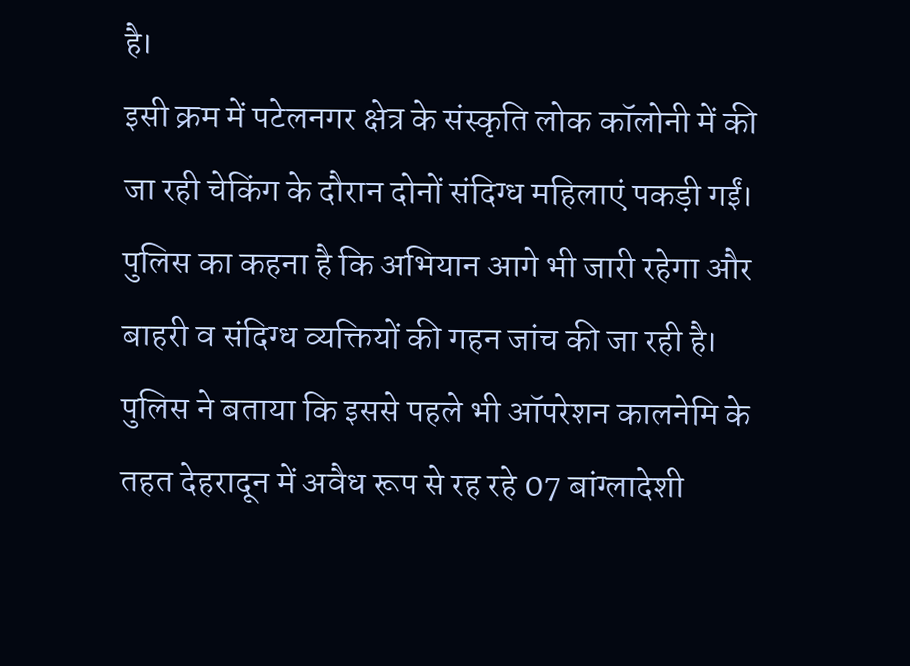है।
इसी क्रम में पटेलनगर क्षेत्र के संस्कृति लोक कॉलोनी में की जा रही चेकिंग के दौरान दोनों संदिग्ध महिलाएं पकड़ी गईं। पुलिस का कहना है कि अभियान आगे भी जारी रहेगा और बाहरी व संदिग्ध व्यक्तियों की गहन जांच की जा रही है।
पुलिस ने बताया कि इससे पहले भी ऑपरेशन कालनेमि के तहत देहरादून में अवैध रूप से रह रहे 07 बांग्लादेशी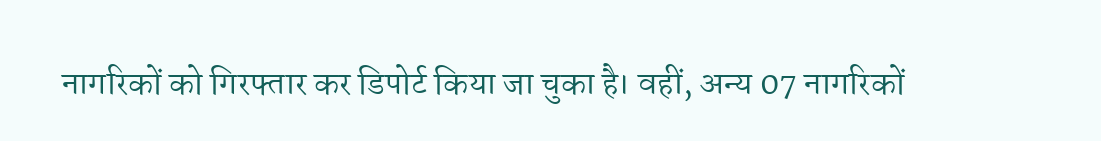नागरिकों को गिरफ्तार कर डिपोर्ट किया जा चुका है। वहीं, अन्य 07 नागरिकों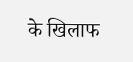के खिलाफ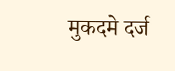मुकदमे दर्ज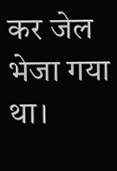कर जेल भेजा गया था।